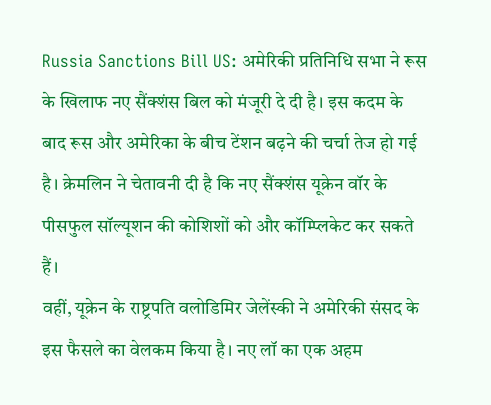Russia Sanctions Bill US: अमेरिकी प्रतिनिधि सभा ने रूस के खिलाफ नए सैंक्शंस बिल को मंजूरी दे दी है। इस कदम के बाद रूस और अमेरिका के बीच टेंशन बढ़ने की चर्चा तेज हो गई है। क्रेमलिन ने चेतावनी दी है कि नए सैंक्शंस यूक्रेन वॉर के पीसफुल सॉल्यूशन की कोशिशों को और कॉम्प्लिकेट कर सकते हैं।
वहीं, यूक्रेन के राष्ट्रपति वलोडिमिर जेलेंस्की ने अमेरिकी संसद के इस फैसले का वेलकम किया है। नए लॉ का एक अहम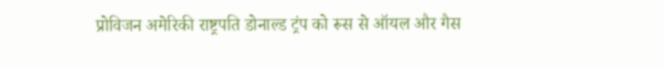प्रोविजन अमेरिकी राष्ट्रपति डोनाल्ड ट्रंप को रूस से ऑयल और गैस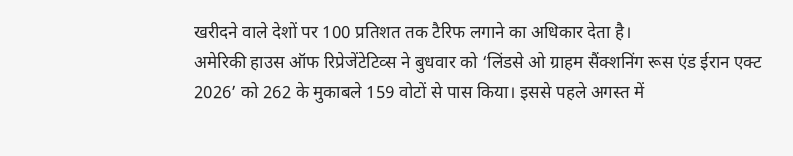खरीदने वाले देशों पर 100 प्रतिशत तक टैरिफ लगाने का अधिकार देता है।
अमेरिकी हाउस ऑफ रिप्रेजेंटेटिव्स ने बुधवार को ‘लिंडसे ओ ग्राहम सैंक्शनिंग रूस एंड ईरान एक्ट 2026’ को 262 के मुकाबले 159 वोटों से पास किया। इससे पहले अगस्त में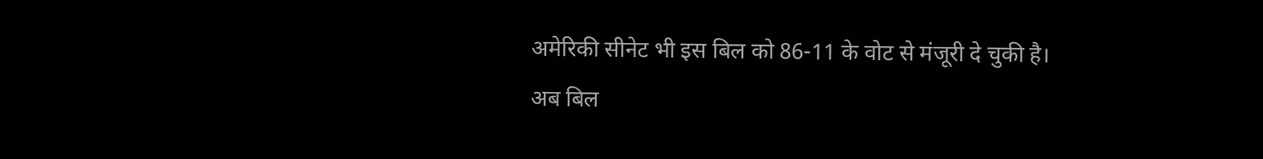अमेरिकी सीनेट भी इस बिल को 86-11 के वोट से मंजूरी दे चुकी है।
अब बिल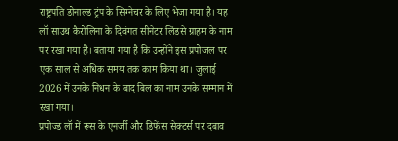राष्ट्रपति डोनाल्ड ट्रंप के सिग्नेचर के लिए भेजा गया है। यह लॉ साउथ कैरोलिना के दिवंगत सीनेटर लिंडसे ग्राहम के नाम पर रखा गया है। बताया गया है कि उन्होंने इस प्रपोजल पर एक साल से अधिक समय तक काम किया था। जुलाई 2026 में उनके निधन के बाद बिल का नाम उनके सम्मान में रखा गया।
प्रपोज्ड लॉ में रूस के एनर्जी और डिफेंस सेक्टर्स पर दबाव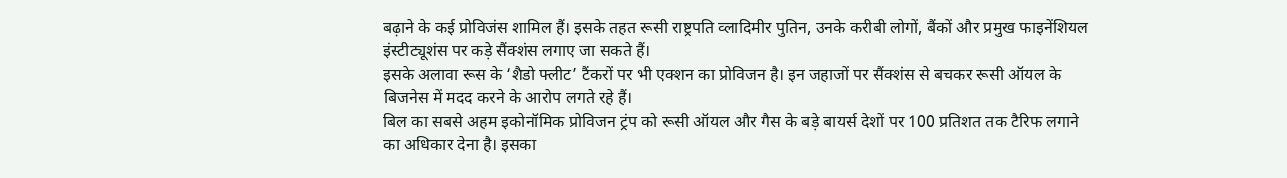बढ़ाने के कई प्रोविजंस शामिल हैं। इसके तहत रूसी राष्ट्रपति व्लादिमीर पुतिन, उनके करीबी लोगों, बैंकों और प्रमुख फाइनेंशियल इंस्टीट्यूशंस पर कड़े सैंक्शंस लगाए जा सकते हैं।
इसके अलावा रूस के ‘शैडो फ्लीट’ टैंकरों पर भी एक्शन का प्रोविजन है। इन जहाजों पर सैंक्शंस से बचकर रूसी ऑयल के बिजनेस में मदद करने के आरोप लगते रहे हैं।
बिल का सबसे अहम इकोनॉमिक प्रोविजन ट्रंप को रूसी ऑयल और गैस के बड़े बायर्स देशों पर 100 प्रतिशत तक टैरिफ लगाने का अधिकार देना है। इसका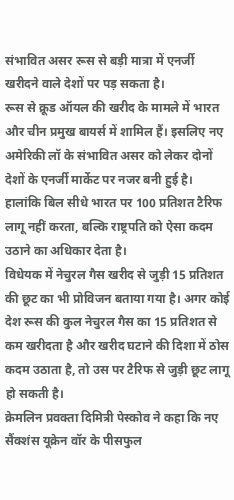संभावित असर रूस से बड़ी मात्रा में एनर्जी खरीदने वाले देशों पर पड़ सकता है।
रूस से क्रूड ऑयल की खरीद के मामले में भारत और चीन प्रमुख बायर्स में शामिल हैं। इसलिए नए अमेरिकी लॉ के संभावित असर को लेकर दोनों देशों के एनर्जी मार्केट पर नजर बनी हुई है। हालांकि बिल सीधे भारत पर 100 प्रतिशत टैरिफ लागू नहीं करता, बल्कि राष्ट्रपति को ऐसा कदम उठाने का अधिकार देता है।
विधेयक में नेचुरल गैस खरीद से जुड़ी 15 प्रतिशत की छूट का भी प्रोविजन बताया गया है। अगर कोई देश रूस की कुल नेचुरल गैस का 15 प्रतिशत से कम खरीदता है और खरीद घटाने की दिशा में ठोस कदम उठाता है, तो उस पर टैरिफ से जुड़ी छूट लागू हो सकती है।
क्रेमलिन प्रवक्ता दिमित्री पेस्कोव ने कहा कि नए सैंक्शंस यूक्रेन वॉर के पीसफुल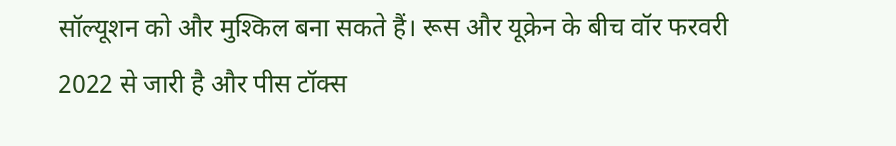सॉल्यूशन को और मुश्किल बना सकते हैं। रूस और यूक्रेन के बीच वॉर फरवरी 2022 से जारी है और पीस टॉक्स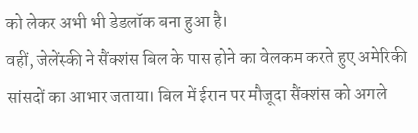को लेकर अभी भी डेडलॉक बना हुआ है।
वहीं, जेलेंस्की ने सैंक्शंस बिल के पास होने का वेलकम करते हुए अमेरिकी सांसदों का आभार जताया। बिल में ईरान पर मौजूदा सैंक्शंस को अगले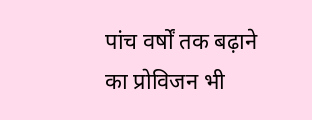पांच वर्षों तक बढ़ाने का प्रोविजन भी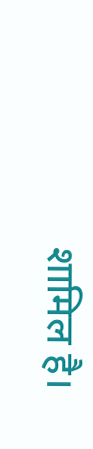शामिल है।